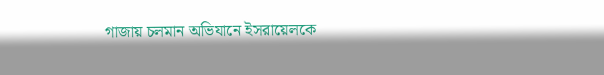গাজায় চলমান অভিযানে ইসরায়েলকে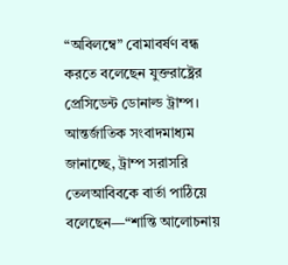“অবিলম্বে” বোমাবর্ষণ বন্ধ করতে বলেছেন যুক্তরাষ্ট্রের প্রেসিডেন্ট ডোনাল্ড ট্রাম্প। আন্তর্জাতিক সংবাদমাধ্যম জানাচ্ছে, ট্রাম্প সরাসরি তেলআবিবকে বার্তা পাঠিয়ে বলেছেন—“শান্তি আলোচনায়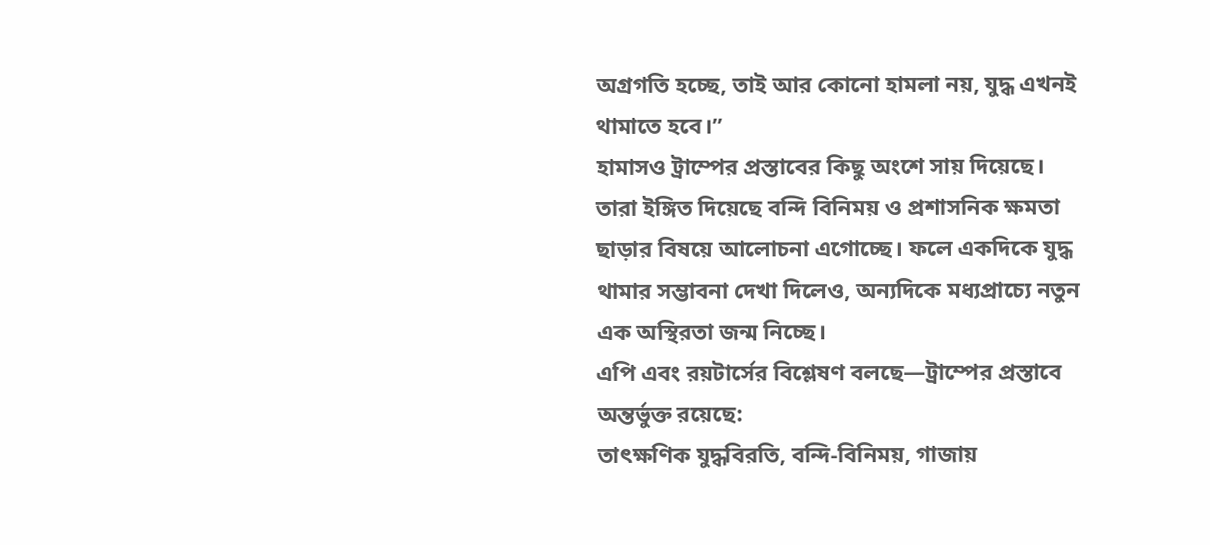অগ্রগতি হচ্ছে, তাই আর কোনো হামলা নয়, যুদ্ধ এখনই থামাতে হবে।”
হামাসও ট্রাম্পের প্রস্তাবের কিছু অংশে সায় দিয়েছে। তারা ইঙ্গিত দিয়েছে বন্দি বিনিময় ও প্রশাসনিক ক্ষমতা ছাড়ার বিষয়ে আলোচনা এগোচ্ছে। ফলে একদিকে যুদ্ধ থামার সম্ভাবনা দেখা দিলেও, অন্যদিকে মধ্যপ্রাচ্যে নতুন এক অস্থিরতা জন্ম নিচ্ছে।
এপি এবং রয়টার্সের বিশ্লেষণ বলছে—ট্রাম্পের প্রস্তাবে অন্তর্ভুক্ত রয়েছে:
তাৎক্ষণিক যুদ্ধবিরতি, বন্দি-বিনিময়, গাজায়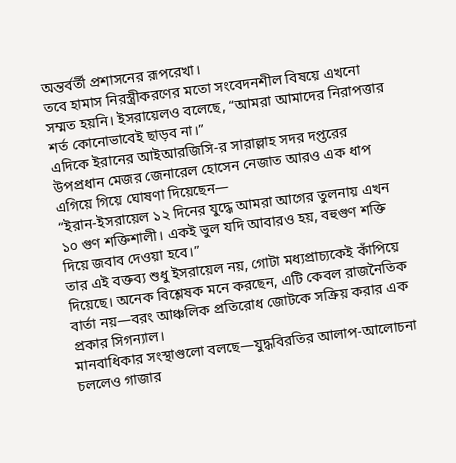অন্তর্বর্তী প্রশাসনের রূপরেখা।
তবে হামাস নিরস্ত্রীকরণের মতো সংবেদনশীল বিষয়ে এখনো সম্মত হয়নি। ইসরায়েলও বলেছে, “আমরা আমাদের নিরাপত্তার শর্ত কোনোভাবেই ছাড়ব না।”
এদিকে ইরানের আইআরজিসি-র সারাল্লাহ সদর দপ্তরের উপপ্রধান মেজর জেনারেল হোসেন নেজাত আরও এক ধাপ এগিয়ে গিয়ে ঘোষণা দিয়েছেন—
“ইরান-ইসরায়েল ১২ দিনের যুদ্ধে আমরা আগের তুলনায় এখন ১০ গুণ শক্তিশালী। একই ভুল যদি আবারও হয়, বহুগুণ শক্তি দিয়ে জবাব দেওয়া হবে।”
তার এই বক্তব্য শুধু ইসরায়েল নয়, গোটা মধ্যপ্রাচ্যকেই কাঁপিয়ে দিয়েছে। অনেক বিশ্লেষক মনে করছেন, এটি কেবল রাজনৈতিক বার্তা নয়—বরং আঞ্চলিক প্রতিরোধ জোটকে সক্রিয় করার এক প্রকার সিগন্যাল।
মানবাধিকার সংস্থাগুলো বলছে—যুদ্ধবিরতির আলাপ-আলোচনা চললেও গাজার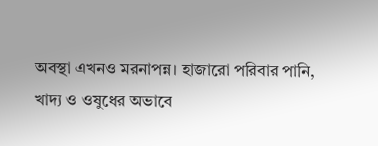অবস্থা এখনও মরনাপন্ন। হাজারো পরিবার পানি, খাদ্য ও ওষুধের অভাবে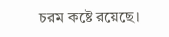চরম কষ্টে রয়েছে।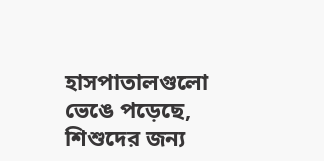হাসপাতালগুলো ভেঙে পড়েছে, শিশুদের জন্য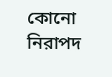কোনো নিরাপদ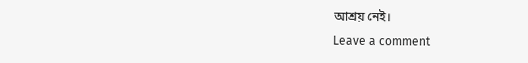আশ্রয় নেই।
Leave a comment